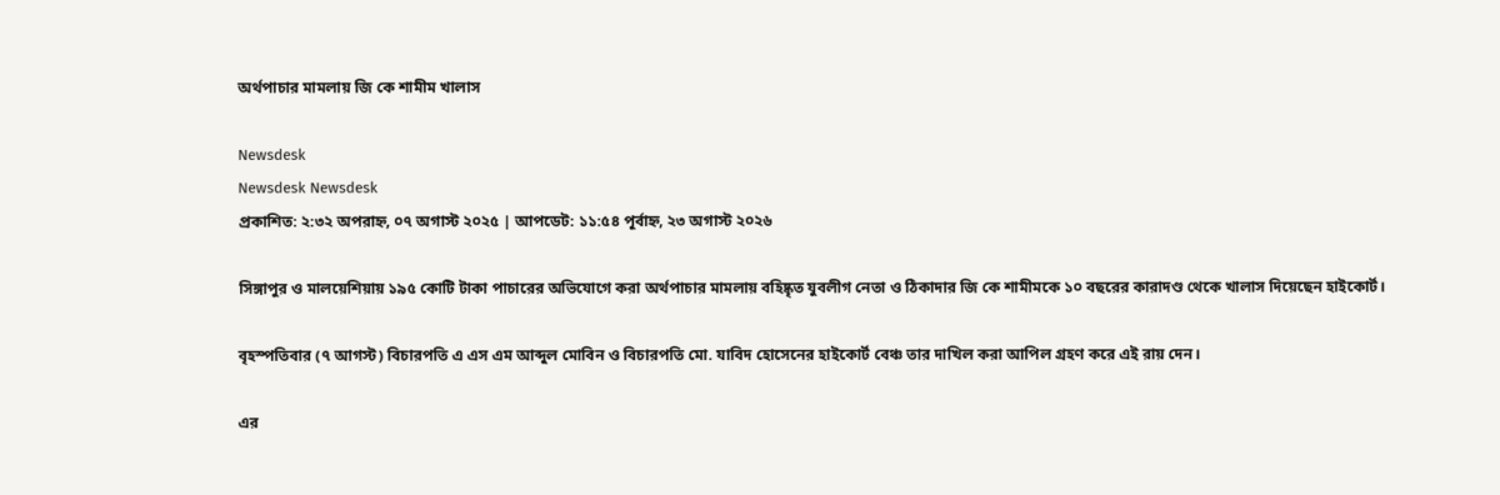অর্থপাচার মামলায় জি কে শামীম খালাস

Newsdesk
Newsdesk Newsdesk
প্রকাশিত: ২:৩২ অপরাহ্ন, ০৭ অগাস্ট ২০২৫ | আপডেট: ১১:৫৪ পূর্বাহ্ন, ২৩ অগাস্ট ২০২৬

সিঙ্গাপুর ও মালয়েশিয়ায় ১৯৫ কোটি টাকা পাচারের অভিযোগে করা অর্থপাচার মামলায় বহিষ্কৃত যুবলীগ নেতা ও ঠিকাদার জি কে শামীমকে ১০ বছরের কারাদণ্ড থেকে খালাস দিয়েছেন হাইকোর্ট।

বৃহস্পতিবার (৭ আগস্ট) বিচারপতি এ এস এম আব্দুল মোবিন ও বিচারপতি মো. যাবিদ হোসেনের হাইকোর্ট বেঞ্চ তার দাখিল করা আপিল গ্রহণ করে এই রায় দেন।

এর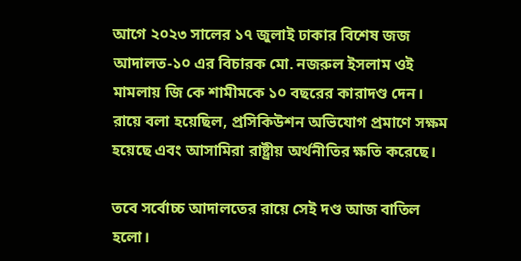আগে ২০২৩ সালের ১৭ জুলাই ঢাকার বিশেষ জজ আদালত-১০ এর বিচারক মো. নজরুল ইসলাম ওই মামলায় জি কে শামীমকে ১০ বছরের কারাদণ্ড দেন। রায়ে বলা হয়েছিল, প্রসিকিউশন অভিযোগ প্রমাণে সক্ষম হয়েছে এবং আসামিরা রাষ্ট্রীয় অর্থনীতির ক্ষতি করেছে।

তবে সর্বোচ্চ আদালতের রায়ে সেই দণ্ড আজ বাতিল হলো।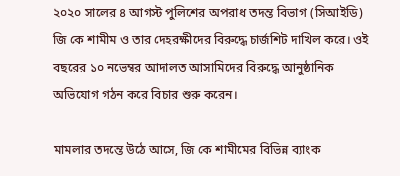২০২০ সালের ৪ আগস্ট পুলিশের অপরাধ তদন্ত বিভাগ (সিআইডি) জি কে শামীম ও তার দেহরক্ষীদের বিরুদ্ধে চার্জশিট দাখিল করে। ওই বছরের ১০ নভেম্বর আদালত আসামিদের বিরুদ্ধে আনুষ্ঠানিক অভিযোগ গঠন করে বিচার শুরু করেন।

মামলার তদন্তে উঠে আসে, জি কে শামীমের বিভিন্ন ব্যাংক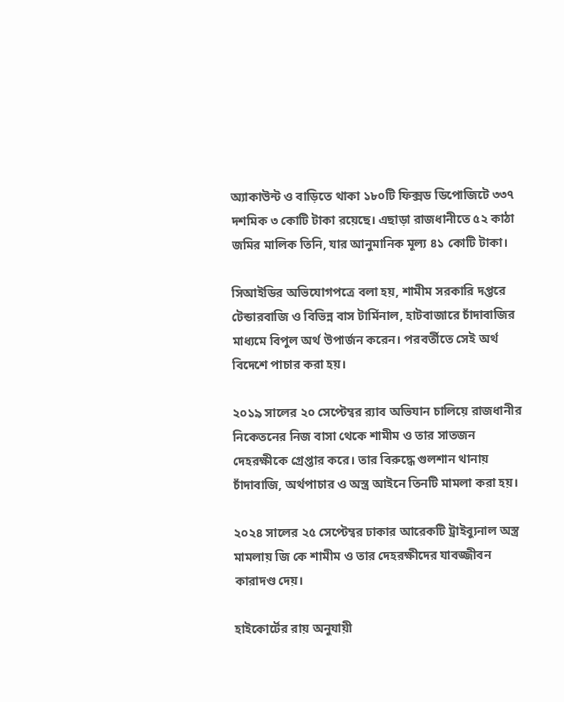অ্যাকাউন্ট ও বাড়িতে থাকা ১৮০টি ফিক্সড ডিপোজিটে ৩৩৭ দশমিক ৩ কোটি টাকা রয়েছে। এছাড়া রাজধানীতে ৫২ কাঠা জমির মালিক তিনি, যার আনুমানিক মূল্য ৪১ কোটি টাকা।

সিআইডির অভিযোগপত্রে বলা হয়, শামীম সরকারি দপ্তরে টেন্ডারবাজি ও বিভিন্ন বাস টার্মিনাল, হাটবাজারে চাঁদাবাজির মাধ্যমে বিপুল অর্থ উপার্জন করেন। পরবর্তীতে সেই অর্থ বিদেশে পাচার করা হয়।

২০১৯ সালের ২০ সেপ্টেম্বর র‌্যাব অভিযান চালিয়ে রাজধানীর নিকেতনের নিজ বাসা থেকে শামীম ও তার সাতজন দেহরক্ষীকে গ্রেপ্তার করে। তার বিরুদ্ধে গুলশান থানায় চাঁদাবাজি, অর্থপাচার ও অস্ত্র আইনে তিনটি মামলা করা হয়।

২০২৪ সালের ২৫ সেপ্টেম্বর ঢাকার আরেকটি ট্রাইব্যুনাল অস্ত্র মামলায় জি কে শামীম ও তার দেহরক্ষীদের যাবজ্জীবন কারাদণ্ড দেয়।

হাইকোর্টের রায় অনুযায়ী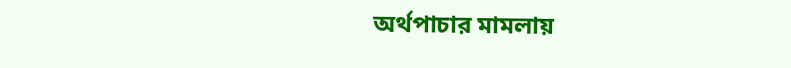অর্থপাচার মামলায়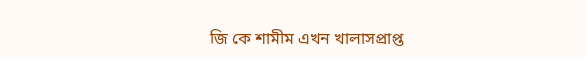জি কে শামীম এখন খালাসপ্রাপ্ত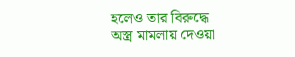হলেও তার বিরুদ্ধে অস্ত্র মামলায় দেওয়া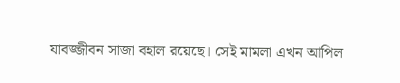যাবজ্জীবন সাজা বহাল রয়েছে। সেই মামলা এখন আপিল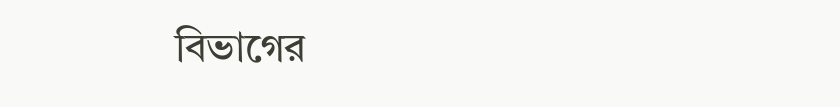বিভাগের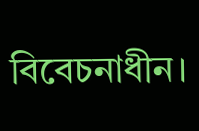বিবেচনাধীন।